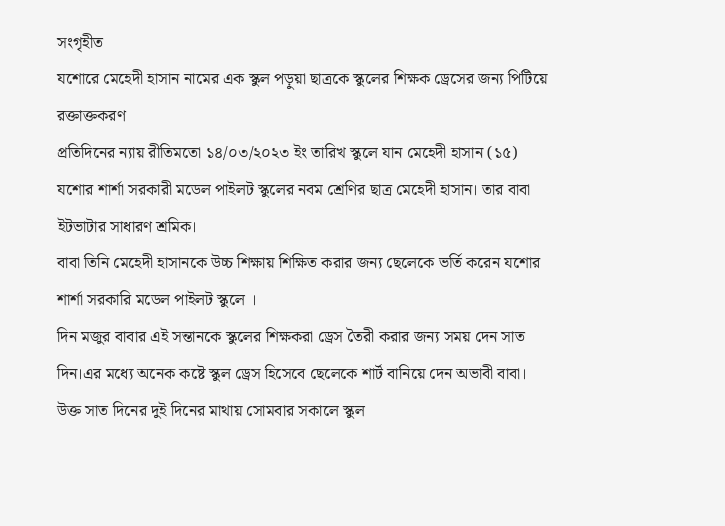সংগৃহীত
যশোরে মেহেদী হাসান নামের এক স্কুল পড়ুয়া ছাত্রকে স্কুলের শিক্ষক ড্রেসের জন্য পিটিয়ে রক্তাক্তকরণ
প্রতিদিনের ন্যায় রীতিমতো ১৪/০৩/২০২৩ ইং তারিখ স্কুলে যান মেহেদী হাসান (১৫)
যশোর শার্শা সরকারী মডেল পাইলট স্কুলের নবম শ্রেণির ছাত্র মেহেদী হাসান। তার বাবা ইটভাটার সাধারণ শ্রমিক।
বাবা তিনি মেহেদী হাসানকে উচ্চ শিক্ষায় শিক্ষিত করার জন্য ছেলেকে ভর্তি করেন যশোর শার্শা সরকারি মডেল পাইলট স্কুলে ।
দিন মজুর বাবার এই সন্তানকে স্কুলের শিক্ষকরা ড্রেস তৈরী করার জন্য সময় দেন সাত দিন।এর মধ্যে অনেক কষ্টে স্কুল ড্রেস হিসেবে ছেলেকে শার্ট বানিয়ে দেন অভাবী বাবা।
উক্ত সাত দিনের দুই দিনের মাথায় সোমবার সকালে স্কুল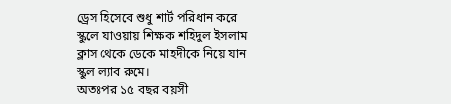ড্রেস হিসেবে শুধু শার্ট পরিধান করে স্কুলে যাওয়ায় শিক্ষক শহিদুল ইসলাম ক্লাস থেকে ডেকে মাহদীকে নিয়ে যান স্কুল ল্যাব রুমে।
অতঃপর ১৫ বছর বয়সী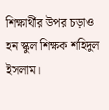শিক্ষার্থীর উপর চড়াও হন স্কুল শিক্ষক শহিদুল ইসলাম।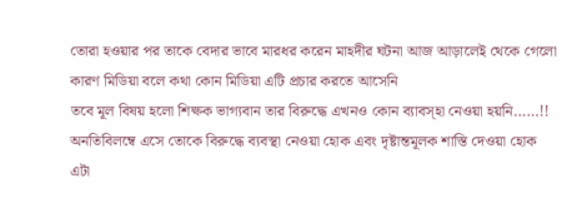তোরা হওয়ার পর তাকে বেদার ভাবে মারধর করেন মাহদীর ঘটনা আজ আড়ালেই থেকে গেলো
কারণ মিডিয়া বলে কথা কোন মিডিয়া এটি প্রচার করতে আসেনি
তবে মূল বিষয় হলো শিক্ষক ভাগ্যবান তার বিরুদ্ধে এখনও কোন ব্যাবস্হা নেওয়া হয়নি……!! অনতিবিলম্বে এসে তোকে বিরুদ্ধে ব্যবস্থা নেওয়া হোক এবং দৃষ্টান্তমূলক শাস্তি দেওয়া হোক এটা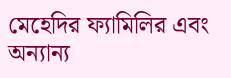মেহেদির ফ্যামিলির এবং অন্যান্য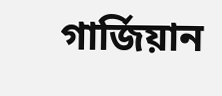গার্জিয়ান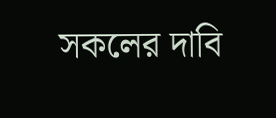সকলের দাবি